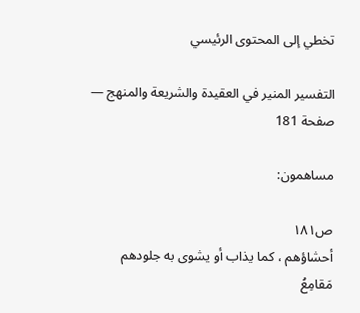تخطي إلى المحتوى الرئيسي

التفسير المنير في العقيدة والشريعة والمنهج — صفحة 181

مساهمون:

ص١٨١
أحشاؤهم ، كما يذاب أو يشوى به جلودهم
مَقامِعُ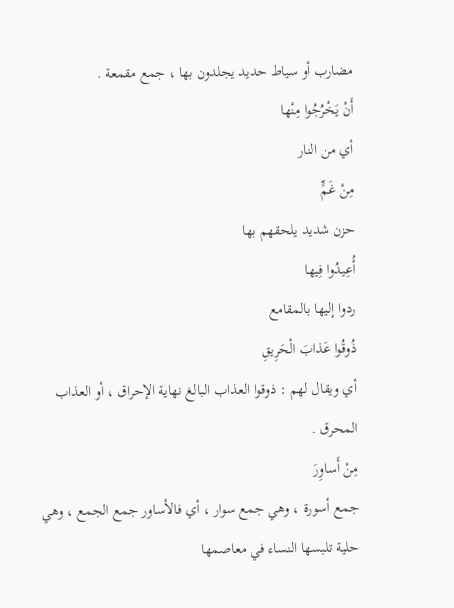مضارب أو سياط حديد يجلدون بها ، جمع مقمعة .
أَنْ يَخْرُجُوا مِنْها
أي من النار
مِنْ غَمٍّ
حزن شديد يلحقهم بها
أُعِيدُوا فِيها
ردوا إليها بالمقامع
ذُوقُوا عَذابَ الْحَرِيقِ
أي ويقال لهم : ذوقوا العذاب البالغ نهاية الإحراق ، أو العذاب المحرق .
مِنْ أَساوِرَ
جمع أسورة ، وهي جمع سوار ، أي فالأساور جمع الجمع ، وهي حلية تلبسها النساء في معاصمها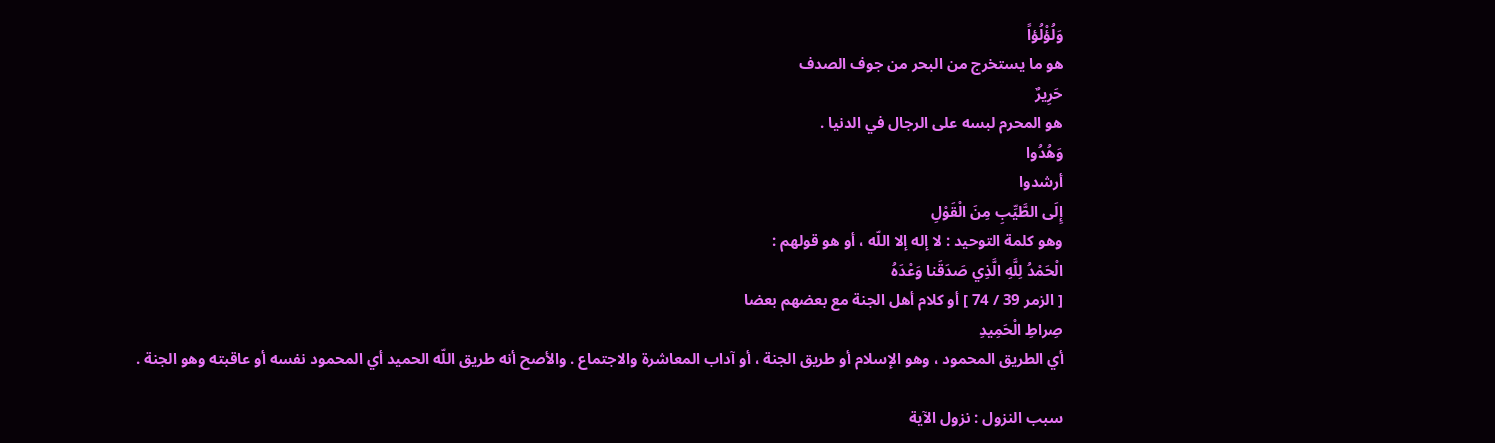وَلُؤْلُؤاً
هو ما يستخرج من البحر من جوف الصدف
حَرِيرٌ
هو المحرم لبسه على الرجال في الدنيا .
وَهُدُوا
أرشدوا
إِلَى الطَّيِّبِ مِنَ الْقَوْلِ
وهو كلمة التوحيد : لا إله إلا اللّه ، أو هو قولهم :
الْحَمْدُ لِلَّهِ الَّذِي صَدَقَنا وَعْدَهُ
[ الزمر 39 / 74 ] أو كلام أهل الجنة مع بعضهم بعضا
صِراطِ الْحَمِيدِ
أي الطريق المحمود ، وهو الإسلام أو طريق الجنة ، أو آداب المعاشرة والاجتماع . والأصح أنه طريق اللّه الحميد أي المحمود نفسه أو عاقبته وهو الجنة .

سبب النزول : نزول الآية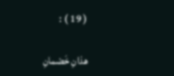( 19 ) :

هذانِ خَصْمانِ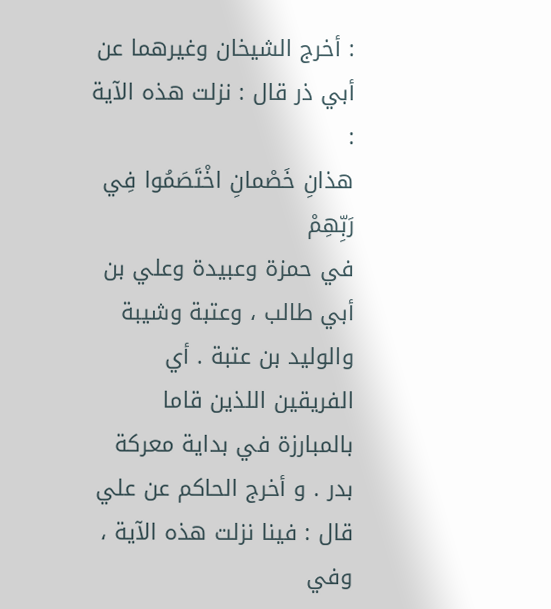: أخرج الشيخان وغيرهما عن أبي ذر قال : نزلت هذه الآية :
هذانِ خَصْمانِ اخْتَصَمُوا فِي رَبِّهِمْ
في حمزة وعبيدة وعلي بن أبي طالب ، وعتبة وشيبة والوليد بن عتبة . أي الفريقين اللذين قاما بالمبارزة في بداية معركة بدر . و أخرج الحاكم عن علي قال : فينا نزلت هذه الآية ، وفي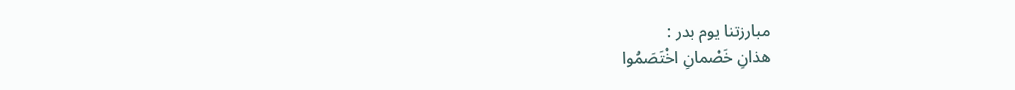مبارزتنا يوم بدر :
هذانِ خَصْمانِ اخْتَصَمُوا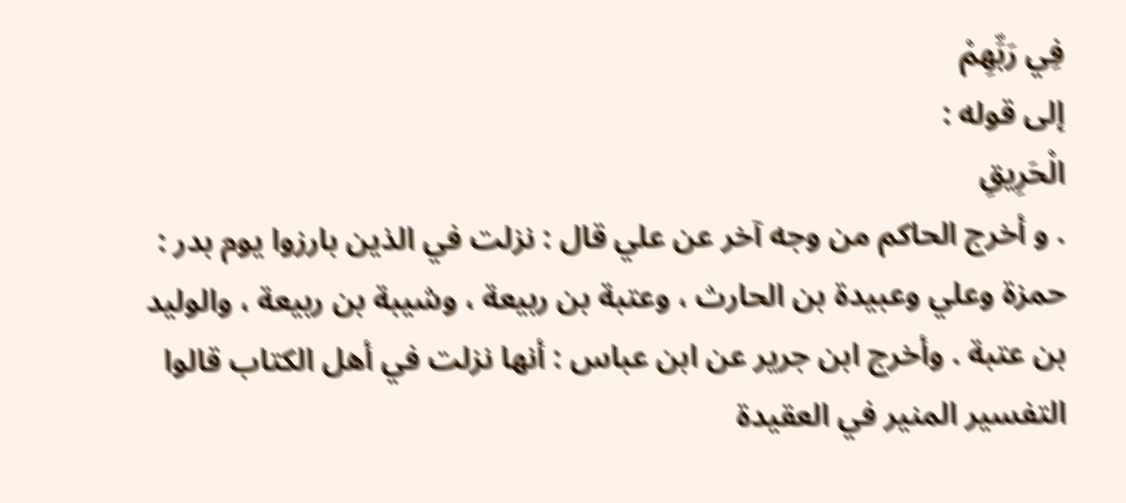فِي رَبِّهِمْ
إلى قوله :
الْحَرِيقِ
. و أخرج الحاكم من وجه آخر عن علي قال : نزلت في الذين بارزوا يوم بدر : حمزة وعلي وعبيدة بن الحارث ، وعتبة بن ربيعة ، وشيبة بن ربيعة ، والوليد بن عتبة . وأخرج ابن جرير عن ابن عباس : أنها نزلت في أهل الكتاب قالوا
التفسير المنير في العقيدة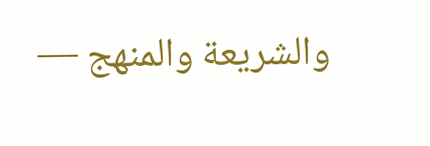والشريعة والمنهج —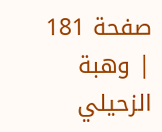صفحة 181 | وهبة الزحيلي